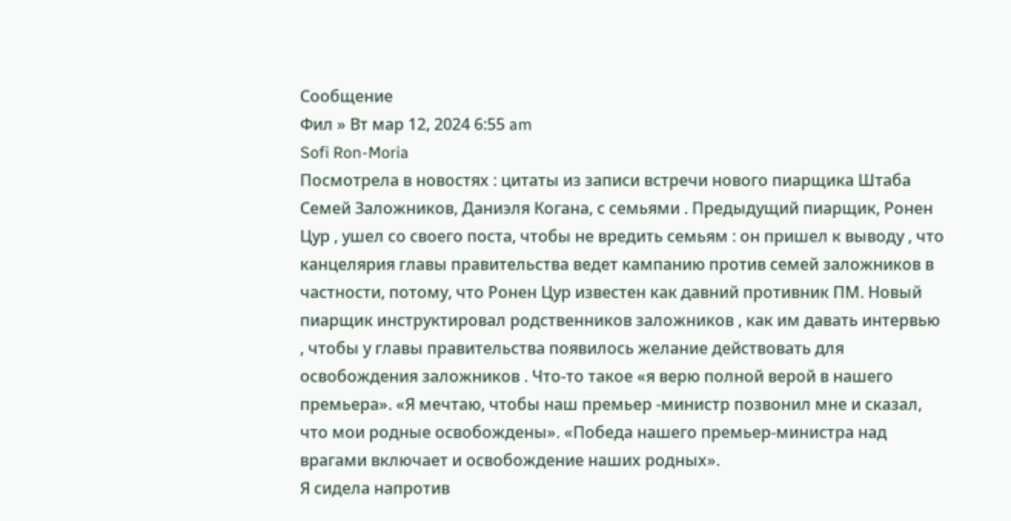Сообщение
Фил » Вт мар 12, 2024 6:55 am
Sofi Ron-Moria
Посмотрела в новостях : цитаты из записи встречи нового пиарщика Штаба Семей Заложников, Даниэля Когана, с семьями . Предыдущий пиарщик, Ронен Цур , ушел со своего поста, чтобы не вредить семьям : он пришел к выводу , что канцелярия главы правительства ведет кампанию против семей заложников в частности, потому, что Ронен Цур известен как давний противник ПМ. Новый пиарщик инструктировал родственников заложников , как им давать интервью , чтобы у главы правительства появилось желание действовать для освобождения заложников . Что-то такое «я верю полной верой в нашего премьера». «Я мечтаю, чтобы наш премьер -министр позвонил мне и сказал, что мои родные освобождены». «Победа нашего премьер-министра над врагами включает и освобождение наших родных».
Я сидела напротив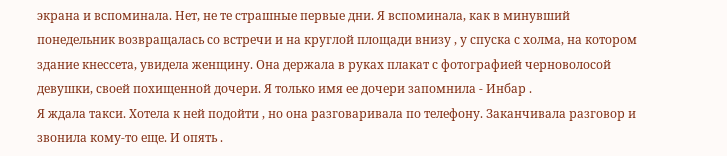экрана и вспоминала. Нет, не те страшные первые дни. Я вспоминала, как в минувший понедельник возвращалась со встречи и на круглой площади внизу , у спуска с холма, на котором здание кнессета, увидела женщину. Она держала в руках плакат с фотографией черноволосой девушки, своей похищенной дочери. Я только имя ее дочери запомнила - Инбар .
Я ждала такси. Хотела к ней подойти , но она разговаривала по телефону. Заканчивала разговор и звонила кому-то еще. И опять .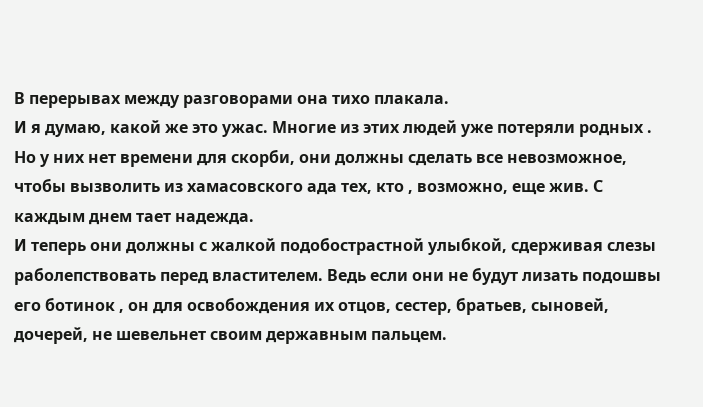В перерывах между разговорами она тихо плакала.
И я думаю, какой же это ужас. Многие из этих людей уже потеряли родных . Но у них нет времени для скорби, они должны сделать все невозможное, чтобы вызволить из хамасовского ада тех, кто , возможно, еще жив. С каждым днем тает надежда.
И теперь они должны с жалкой подобострастной улыбкой, сдерживая слезы раболепствовать перед властителем. Ведь если они не будут лизать подошвы его ботинок , он для освобождения их отцов, сестер, братьев, сыновей, дочерей, не шевельнет своим державным пальцем.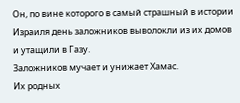Он, по вине которого в самый страшный в истории Израиля день заложников выволокли из их домов и утащили в Газу.
Заложников мучает и унижает Хамас.
Их родных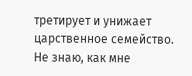третирует и унижает царственное семейство.
Не знаю, как мне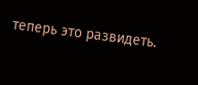теперь это развидеть.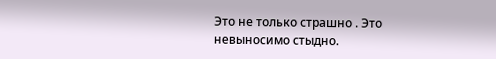Это не только страшно . Это невыносимо стыдно.